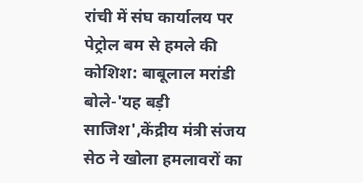रांची में संघ कार्यालय पर पेट्रोल बम से हमले की कोशिश: बाबूलाल मरांडी बोले-'यह बड़ी साजिश',केंद्रीय मंत्री संजय सेठ ने खोला हमलावरों का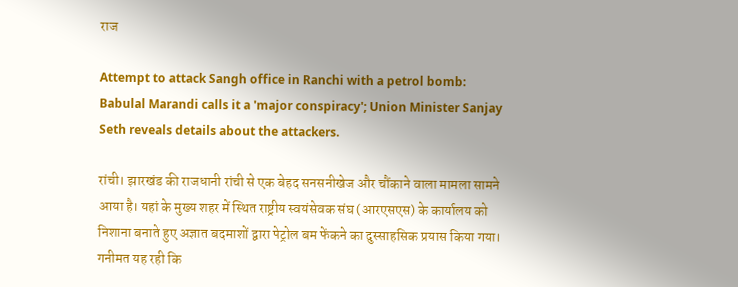राज

Attempt to attack Sangh office in Ranchi with a petrol bomb: Babulal Marandi calls it a 'major conspiracy'; Union Minister Sanjay Seth reveals details about the attackers.

रांची। झारखंड की राजधानी रांची से एक बेहद सनसनीखेज और चौंकाने वाला मामला सामने आया है। यहां के मुख्य शहर में स्थित राष्ट्रीय स्वयंसेवक संघ (आरएसएस) के कार्यालय को निशाना बनाते हुए अज्ञात बदमाशों द्वारा पेट्रोल बम फेंकने का दुस्साहसिक प्रयास किया गया। गनीमत यह रही कि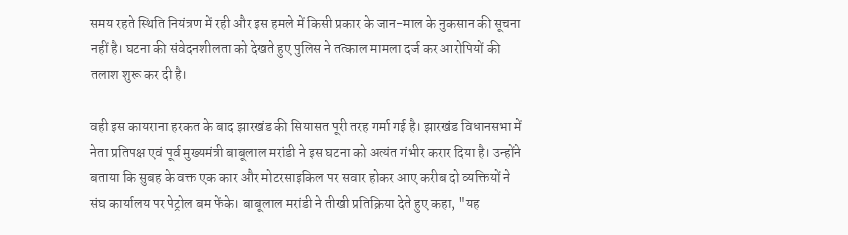समय रहते स्थिति नियंत्रण में रही और इस हमले में किसी प्रकार के जान-माल के नुकसान की सूचना नहीं है। घटना की संवेदनशीलता को देखते हुए पुलिस ने तत्काल मामला दर्ज कर आरोपियों की तलाश शुरू कर दी है।

वही इस कायराना हरकत के बाद झारखंड की सियासत पूरी तरह गर्मा गई है। झारखंड विधानसभा में नेता प्रतिपक्ष एवं पूर्व मुख्यमंत्री बाबूलाल मरांडी ने इस घटना को अत्यंत गंभीर करार दिया है। उन्होंने बताया कि सुबह के वक्त एक कार और मोटरसाइकिल पर सवार होकर आए करीब दो व्यक्तियों ने संघ कार्यालय पर पेट्रोल बम फेंके। बाबूलाल मरांडी ने तीखी प्रतिक्रिया देते हुए कहा, "यह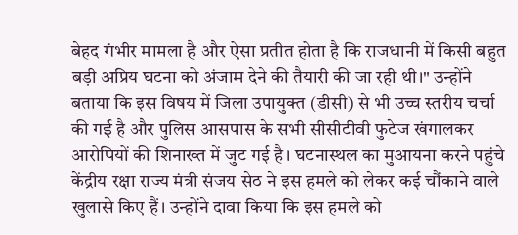बेहद गंभीर मामला है और ऐसा प्रतीत होता है कि राजधानी में किसी बहुत बड़ी अप्रिय घटना को अंजाम देने की तैयारी की जा रही थी।" उन्होंने बताया कि इस विषय में जिला उपायुक्त (डीसी) से भी उच्च स्तरीय चर्चा की गई है और पुलिस आसपास के सभी सीसीटीवी फुटेज खंगालकर आरोपियों की शिनाख्त में जुट गई है। घटनास्थल का मुआयना करने पहुंचे केंद्रीय रक्षा राज्य मंत्री संजय सेठ ने इस हमले को लेकर कई चौंकाने वाले खुलासे किए हैं। उन्होंने दावा किया कि इस हमले को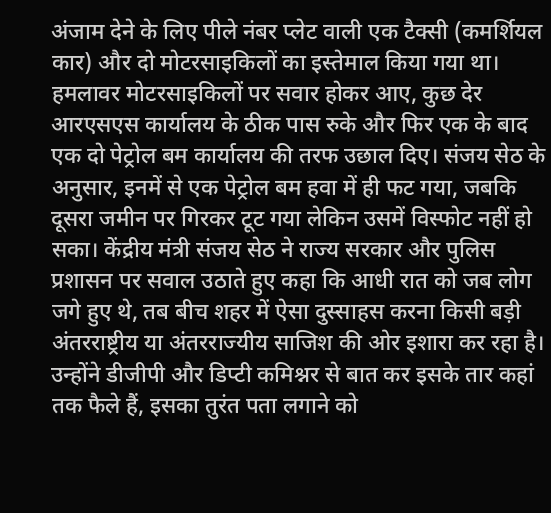अंजाम देने के लिए पीले नंबर प्लेट वाली एक टैक्सी (कमर्शियल कार) और दो मोटरसाइकिलों का इस्तेमाल किया गया था। हमलावर मोटरसाइकिलों पर सवार होकर आए, कुछ देर आरएसएस कार्यालय के ठीक पास रुके और फिर एक के बाद एक दो पेट्रोल बम कार्यालय की तरफ उछाल दिए। संजय सेठ के अनुसार, इनमें से एक पेट्रोल बम हवा में ही फट गया, जबकि दूसरा जमीन पर गिरकर टूट गया लेकिन उसमें विस्फोट नहीं हो सका। केंद्रीय मंत्री संजय सेठ ने राज्य सरकार और पुलिस प्रशासन पर सवाल उठाते हुए कहा कि आधी रात को जब लोग जगे हुए थे, तब बीच शहर में ऐसा दुस्साहस करना किसी बड़ी अंतरराष्ट्रीय या अंतरराज्यीय साजिश की ओर इशारा कर रहा है। उन्होंने डीजीपी और डिप्टी कमिश्नर से बात कर इसके तार कहां तक फैले हैं, इसका तुरंत पता लगाने को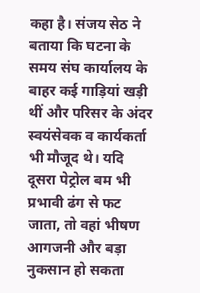कहा है। संजय सेठ ने बताया कि घटना के समय संघ कार्यालय के बाहर कई गाड़ियां खड़ी थीं और परिसर के अंदर स्वयंसेवक व कार्यकर्ता भी मौजूद थे। यदि दूसरा पेट्रोल बम भी प्रभावी ढंग से फट जाता, तो वहां भीषण आगजनी और बड़ा नुकसान हो सकता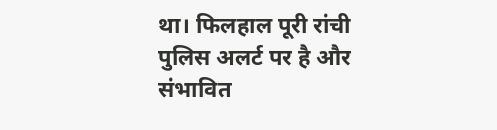था। फिलहाल पूरी रांची पुलिस अलर्ट पर है और संभावित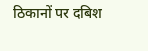ठिकानों पर दबिश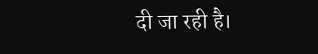दी जा रही है।